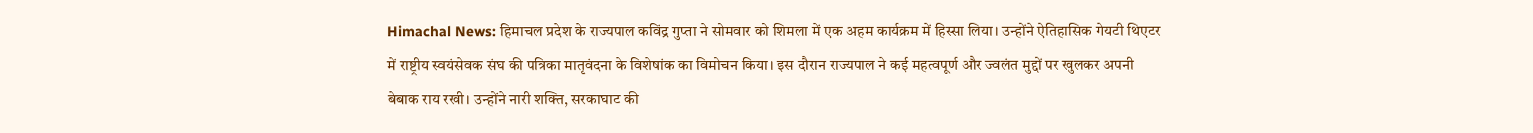Himachal News: हिमाचल प्रदेश के राज्यपाल कविंद्र गुप्ता ने सोमवार को शिमला में एक अहम कार्यक्रम में हिस्सा लिया। उन्होंने ऐतिहासिक गेयटी थिएटर में राष्ट्रीय स्वयंसेवक संघ की पत्रिका मातृवंदना के विशेषांक का विमोचन किया। इस दौरान राज्यपाल ने कई महत्वपूर्ण और ज्वलंत मुद्दों पर खुलकर अपनी बेबाक राय रखी। उन्होंने नारी शक्ति, सरकाघाट की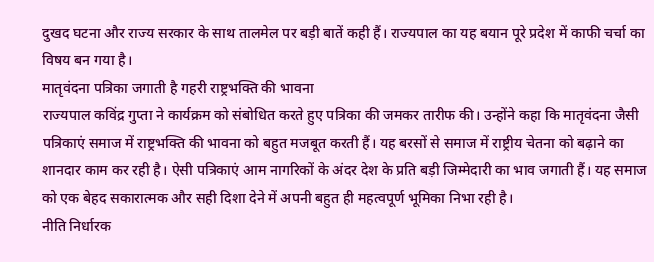दुखद घटना और राज्य सरकार के साथ तालमेल पर बड़ी बातें कही हैं। राज्यपाल का यह बयान पूरे प्रदेश में काफी चर्चा का विषय बन गया है।
मातृवंदना पत्रिका जगाती है गहरी राष्ट्रभक्ति की भावना
राज्यपाल कविंद्र गुप्ता ने कार्यक्रम को संबोधित करते हुए पत्रिका की जमकर तारीफ की। उन्होंने कहा कि मातृवंदना जैसी पत्रिकाएं समाज में राष्ट्रभक्ति की भावना को बहुत मजबूत करती हैं। यह बरसों से समाज में राष्ट्रीय चेतना को बढ़ाने का शानदार काम कर रही है। ऐसी पत्रिकाएं आम नागरिकों के अंदर देश के प्रति बड़ी जिम्मेदारी का भाव जगाती हैं। यह समाज को एक बेहद सकारात्मक और सही दिशा देने में अपनी बहुत ही महत्वपूर्ण भूमिका निभा रही है।
नीति निर्धारक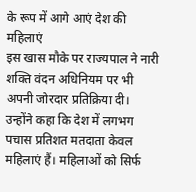के रूप में आगे आएं देश की महिलाएं
इस खास मौके पर राज्यपाल ने नारी शक्ति वंदन अधिनियम पर भी अपनी जोरदार प्रतिक्रिया दी। उन्होंने कहा कि देश में लगभग पचास प्रतिशत मतदाता केवल महिलाएं हैं। महिलाओं को सिर्फ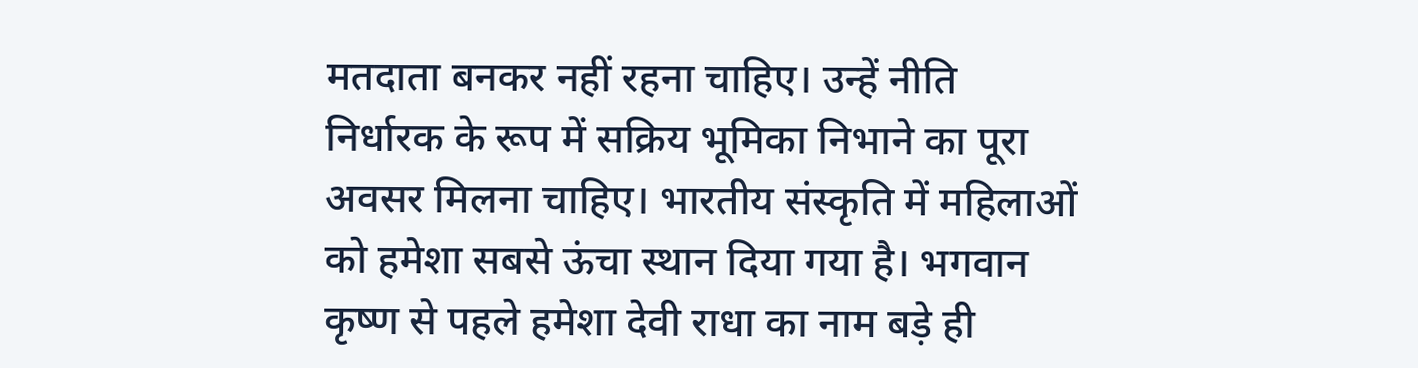मतदाता बनकर नहीं रहना चाहिए। उन्हें नीति निर्धारक के रूप में सक्रिय भूमिका निभाने का पूरा अवसर मिलना चाहिए। भारतीय संस्कृति में महिलाओं को हमेशा सबसे ऊंचा स्थान दिया गया है। भगवान कृष्ण से पहले हमेशा देवी राधा का नाम बड़े ही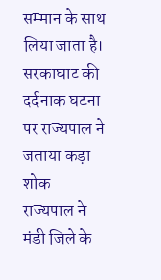सम्मान के साथ लिया जाता है।
सरकाघाट की दर्दनाक घटना पर राज्यपाल ने जताया कड़ा शोक
राज्यपाल ने मंडी जिले के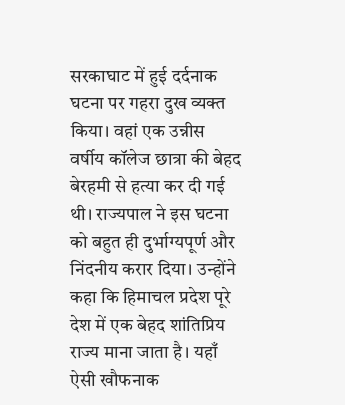सरकाघाट में हुई दर्दनाक घटना पर गहरा दुख व्यक्त किया। वहां एक उन्नीस वर्षीय कॉलेज छात्रा की बेहद बेरहमी से हत्या कर दी गई थी। राज्यपाल ने इस घटना को बहुत ही दुर्भाग्यपूर्ण और निंदनीय करार दिया। उन्होंने कहा कि हिमाचल प्रदेश पूरे देश में एक बेहद शांतिप्रिय राज्य माना जाता है। यहाँ ऐसी खौफनाक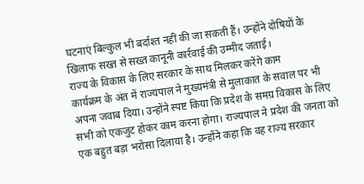घटनाएं बिल्कुल भी बर्दाश्त नहीं की जा सकती हैं। उन्होंने दोषियों के खिलाफ सख्त से सख्त कानूनी कार्रवाई की उम्मीद जताई।
राज्य के विकास के लिए सरकार के साथ मिलकर करेंगे काम
कार्यक्रम के अंत में राज्यपाल ने मुख्यमंत्री से मुलाकात के सवाल पर भी अपना जवाब दिया। उन्होंने स्पष्ट किया कि प्रदेश के समग्र विकास के लिए सभी को एकजुट होकर काम करना होगा। राज्यपाल ने प्रदेश की जनता को एक बहुत बड़ा भरोसा दिलाया है। उन्होंने कहा कि वह राज्य सरकार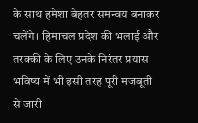के साथ हमेशा बेहतर समन्वय बनाकर चलेंगे। हिमाचल प्रदेश की भलाई और तरक्की के लिए उनके निरंतर प्रयास भविष्य में भी इसी तरह पूरी मजबूती से जारी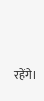रहेंगे।